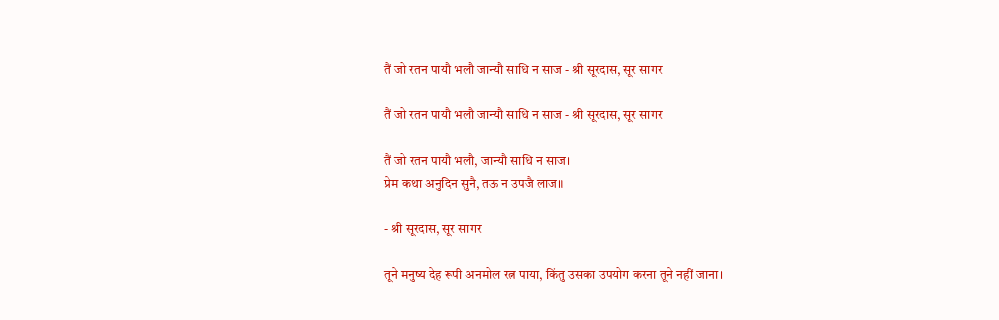तैं जो रतन पायौ भलौ जान्यौ साधि न साज - श्री सूरदास, सूर सागर

तैं जो रतन पायौ भलौ जान्यौ साधि न साज - श्री सूरदास, सूर सागर

तैं जो रतन पायौ भलौ, जान्यौ साधि न साज।
प्रेम कथा अनुदिन सुनै, तऊ न उपजै लाज॥

- श्री सूरदास, सूर सागर

तूने मनुष्य देह रूपी अनमोल रत्न पाया, किंतु उसका उपयोग करना तूने नहीं जाना।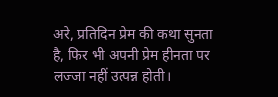अरे, प्रतिदिन प्रेम की कथा सुनता है, फिर भी अपनी प्रेम हीनता पर लज्जा नहीं उत्पन्न होती।